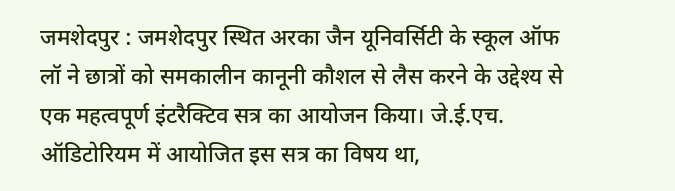जमशेदपुर : जमशेदपुर स्थित अरका जैन यूनिवर्सिटी के स्कूल ऑफ लॉ ने छात्रों को समकालीन कानूनी कौशल से लैस करने के उद्देश्य से एक महत्वपूर्ण इंटरैक्टिव सत्र का आयोजन किया। जे.ई.एच. ऑडिटोरियम में आयोजित इस सत्र का विषय था,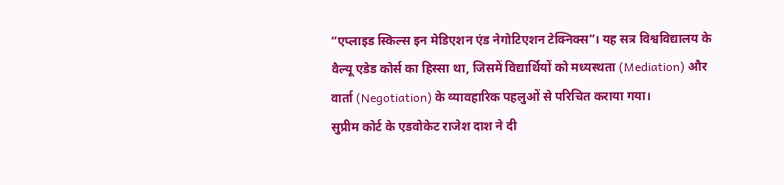“एप्लाइड स्किल्स इन मेडिएशन एंड नेगोटिएशन टेक्निक्स”। यह सत्र विश्वविद्यालय के वैल्यू एडेड कोर्स का हिस्सा था, जिसमें विद्यार्थियों को मध्यस्थता (Mediation) और वार्ता (Negotiation) के व्यावहारिक पहलुओं से परिचित कराया गया।
सुप्रीम कोर्ट के एडवोकेट राजेश दाश ने दी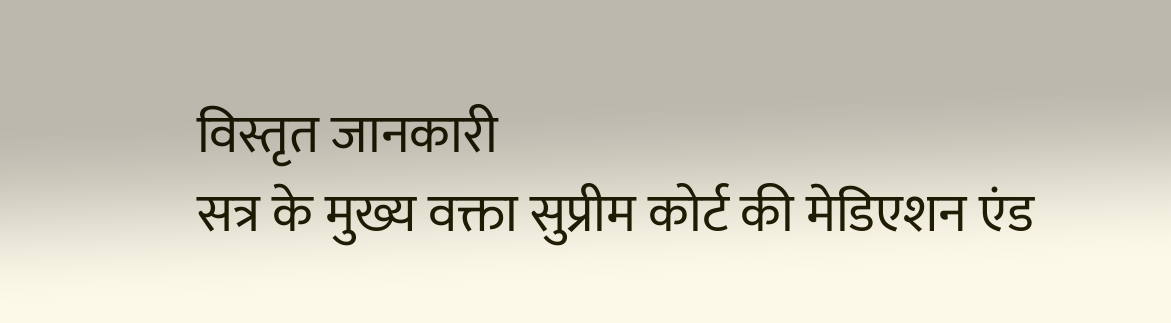विस्तृत जानकारी
सत्र के मुख्य वक्ता सुप्रीम कोर्ट की मेडिएशन एंड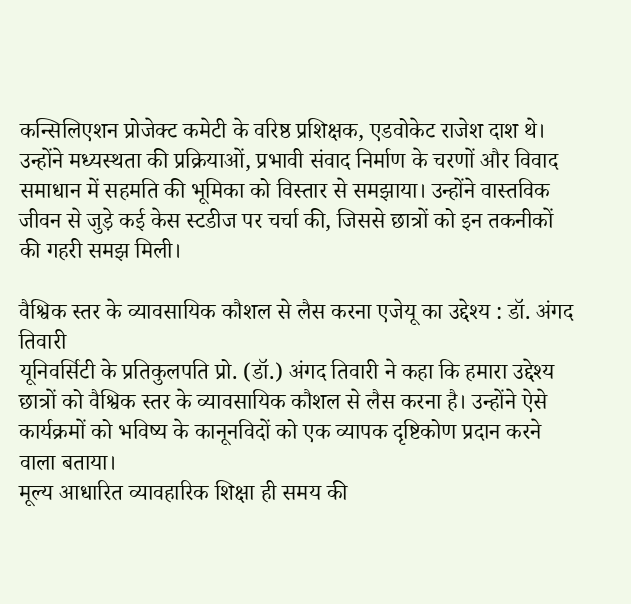कन्सिलिएशन प्रोजेक्ट कमेटी के वरिष्ठ प्रशिक्षक, एडवोकेट राजेश दाश थे। उन्होंने मध्यस्थता की प्रक्रियाओं, प्रभावी संवाद निर्माण के चरणों और विवाद समाधान में सहमति की भूमिका को विस्तार से समझाया। उन्होंने वास्तविक जीवन से जुड़े कई केस स्टडीज पर चर्चा की, जिससे छात्रों को इन तकनीकों की गहरी समझ मिली।

वैश्विक स्तर के व्यावसायिक कौशल से लैस करना एजेयू का उद्देश्य : डॉ. अंगद तिवारी
यूनिवर्सिटी के प्रतिकुलपति प्रो. (डॉ.) अंगद तिवारी ने कहा कि हमारा उद्देश्य छात्रों को वैश्विक स्तर के व्यावसायिक कौशल से लैस करना है। उन्होंने ऐसे कार्यक्रमों को भविष्य के कानूनविदों को एक व्यापक दृष्टिकोण प्रदान करने वाला बताया।
मूल्य आधारित व्यावहारिक शिक्षा ही समय की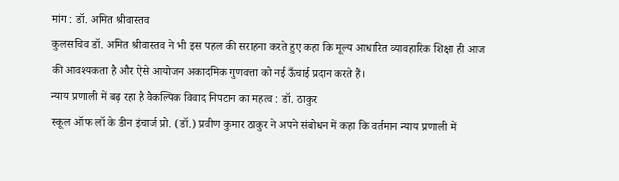मांग : डॉ. अमित श्रीवास्तव
कुलसचिव डॉ. अमित श्रीवास्तव ने भी इस पहल की सराहना करते हुए कहा कि मूल्य आधारित व्यावहारिक शिक्षा ही आज की आवश्यकता है और ऐसे आयोजन अकादमिक गुणवत्ता को नई ऊँचाई प्रदान करते हैं।
न्याय प्रणाली में बढ़ रहा है वैकल्पिक विवाद निपटान का महत्व : डॉ. ठाकुर
स्कूल ऑफ लॉ के डीन इंचार्ज प्रो. (डॉ.) प्रवीण कुमार ठाकुर ने अपने संबोधन में कहा कि वर्तमान न्याय प्रणाली में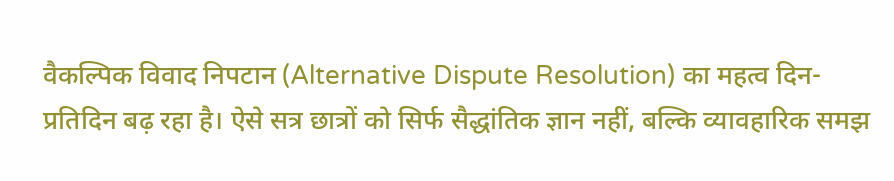वैकल्पिक विवाद निपटान (Alternative Dispute Resolution) का महत्व दिन-प्रतिदिन बढ़ रहा है। ऐसे सत्र छात्रों को सिर्फ सैद्धांतिक ज्ञान नहीं, बल्कि व्यावहारिक समझ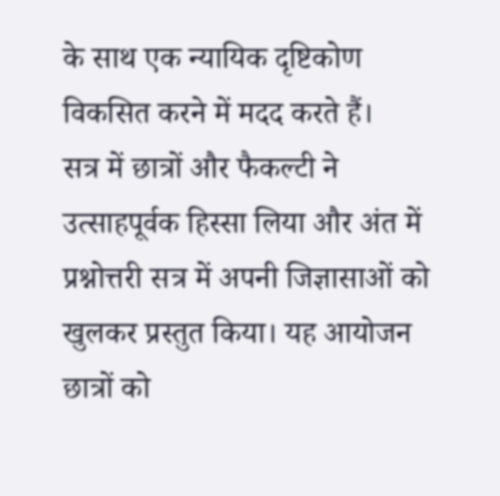के साथ एक न्यायिक दृष्टिकोण विकसित करने में मदद करते हैं।
सत्र में छात्रों और फैकल्टी ने उत्साहपूर्वक हिस्सा लिया और अंत में प्रश्नोत्तरी सत्र में अपनी जिज्ञासाओं को खुलकर प्रस्तुत किया। यह आयोजन छात्रों को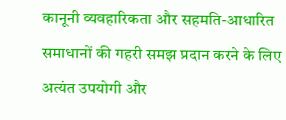कानूनी व्यवहारिकता और सहमति-आधारित समाधानों की गहरी समझ प्रदान करने के लिए अत्यंत उपयोगी और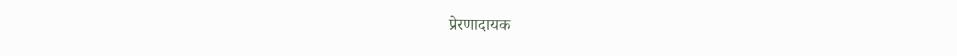प्रेरणादायक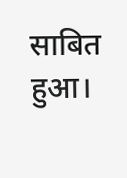साबित हुआ।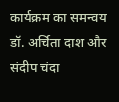कार्यक्रम का समन्वय डॉ. अर्चिता दाश और संदीप चंदा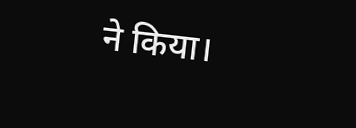ने किया।